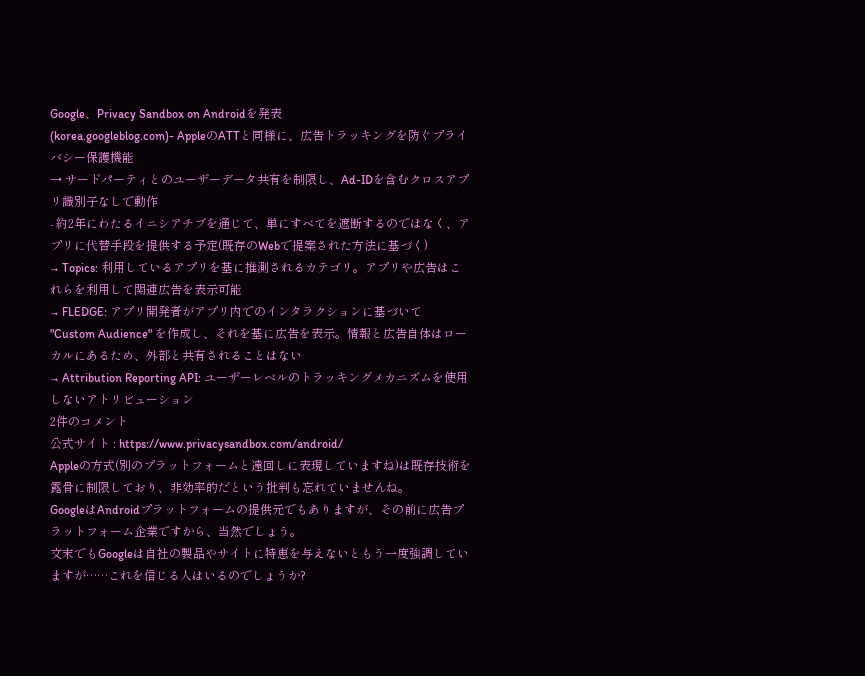Google、Privacy Sandbox on Androidを発表
(korea.googleblog.com)- AppleのATTと同様に、広告トラッキングを防ぐプライバシー保護機能
→ サードパーティとのユーザーデータ共有を制限し、Ad-IDを含むクロスアプリ識別子なしで動作
- 約2年にわたるイニシアチブを通じて、単にすべてを遮断するのではなく、アプリに代替手段を提供する予定(既存のWebで提案された方法に基づく)
→ Topics: 利用しているアプリを基に推測されるカテゴリ。アプリや広告はこれらを利用して関連広告を表示可能
→ FLEDGE: アプリ開発者がアプリ内でのインタラクションに基づいて "Custom Audience" を作成し、それを基に広告を表示。情報と広告自体はローカルにあるため、外部と共有されることはない
→ Attribution Reporting API: ユーザーレベルのトラッキングメカニズムを使用しないアトリビューション
2件のコメント
公式サイト : https://www.privacysandbox.com/android/
Appleの方式(別のプラットフォームと遠回しに表現していますね)は既存技術を露骨に制限しており、非効率的だという批判も忘れていませんね。
GoogleはAndroidプラットフォームの提供元でもありますが、その前に広告プラットフォーム企業ですから、当然でしょう。
文末でもGoogleは自社の製品やサイトに特恵を与えないともう一度強調していますが……これを信じる人はいるのでしょうか?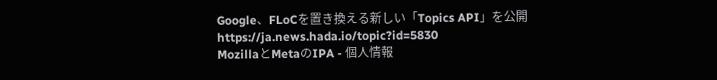Google、FLoCを置き換える新しい「Topics API」を公開 https://ja.news.hada.io/topic?id=5830
MozillaとMetaのIPA - 個人情報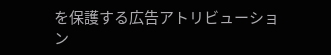を保護する広告アトリビューション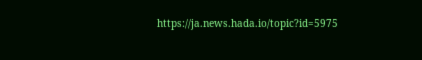https://ja.news.hada.io/topic?id=5975